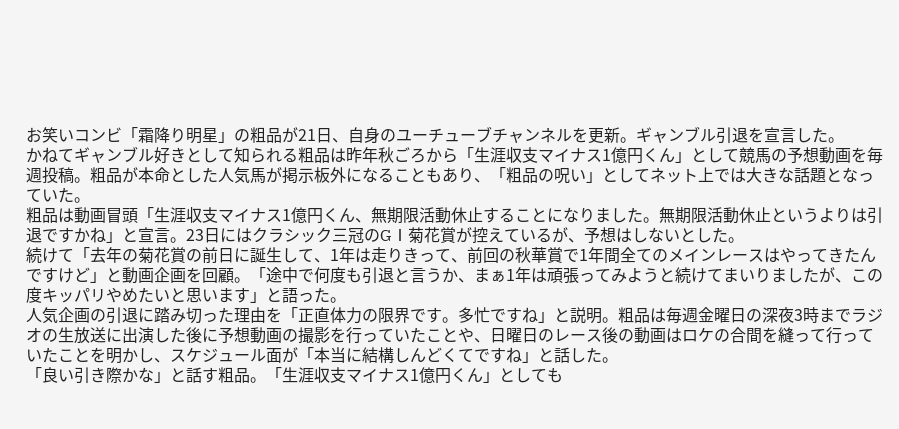お笑いコンビ「霜降り明星」の粗品が21日、自身のユーチューブチャンネルを更新。ギャンブル引退を宣言した。
かねてギャンブル好きとして知られる粗品は昨年秋ごろから「生涯収支マイナス1億円くん」として競馬の予想動画を毎週投稿。粗品が本命とした人気馬が掲示板外になることもあり、「粗品の呪い」としてネット上では大きな話題となっていた。
粗品は動画冒頭「生涯収支マイナス1億円くん、無期限活動休止することになりました。無期限活動休止というよりは引退ですかね」と宣言。23日にはクラシック三冠のGⅠ菊花賞が控えているが、予想はしないとした。
続けて「去年の菊花賞の前日に誕生して、1年は走りきって、前回の秋華賞で1年間全てのメインレースはやってきたんですけど」と動画企画を回顧。「途中で何度も引退と言うか、まぁ1年は頑張ってみようと続けてまいりましたが、この度キッパリやめたいと思います」と語った。
人気企画の引退に踏み切った理由を「正直体力の限界です。多忙ですね」と説明。粗品は毎週金曜日の深夜3時までラジオの生放送に出演した後に予想動画の撮影を行っていたことや、日曜日のレース後の動画はロケの合間を縫って行っていたことを明かし、スケジュール面が「本当に結構しんどくてですね」と話した。
「良い引き際かな」と話す粗品。「生涯収支マイナス1億円くん」としても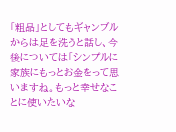「粗品」としてもギャンブルからは足を洗うと話し、今後については「シンプルに家族にもっとお金をって思いますね。もっと幸せなことに使いたいな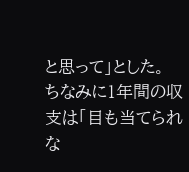と思って」とした。
ちなみに1年間の収支は「目も当てられな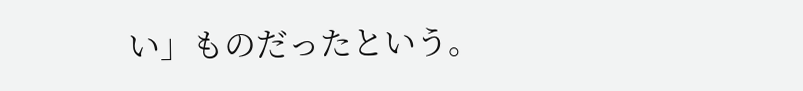い」ものだったという。